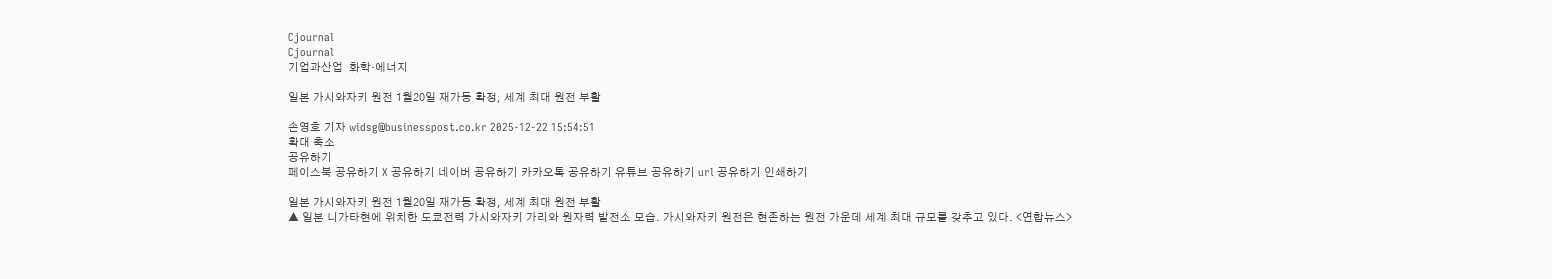Cjournal
Cjournal
기업과산업  화학·에너지

일본 가시와자키 원전 1월20일 재가동 확정, 세계 최대 원전 부활

손영호 기자 widsg@businesspost.co.kr 2025-12-22 15:54:51
확대 축소
공유하기
페이스북 공유하기 X 공유하기 네이버 공유하기 카카오톡 공유하기 유튜브 공유하기 url 공유하기 인쇄하기

일본 가시와자키 원전 1월20일 재가동 확정, 세계 최대 원전 부활
▲ 일본 니가타현에 위치한 도쿄전력 가시와자키 가리와 원자력 발전소 모습. 가시와자키 원전은 현존하는 원전 가운데 세계 최대 규모를 갖추고 있다. <연합뉴스>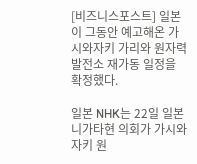[비즈니스포스트] 일본이 그동안 예고해온 가시와자키 가리와 원자력 발전소 재가동 일정을 확정했다.

일본 NHK는 22일 일본 니가타현 의회가 가시와자키 원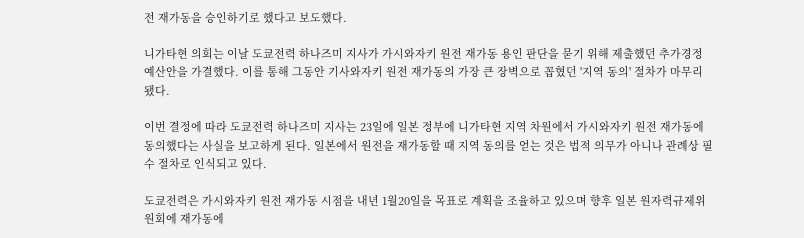전 재가동을 승인하기로 했다고 보도했다.

니가타현 의회는 이날 도쿄전력 하나즈미 지사가 가시와자키 원전 재가동 용인 판단을 묻기 위해 제출했던 추가경정예산안을 가결했다. 이를 통해 그동안 기사와자키 원전 재가동의 가장 큰 장벽으로 꼽혔던 '지역 동의' 절차가 마무리됐다.

이번 결정에 따라 도쿄전력 하나즈미 지사는 23일에 일본 정부에 니가타현 지역 차원에서 가시와자키 원전 재가동에 동의했다는 사실을 보고하게 된다. 일본에서 원전을 재가동할 때 지역 동의를 얻는 것은 법적 의무가 아니나 관례상 필수 절차로 인식되고 있다.

도쿄전력은 가시와자키 원전 재가동 시점을 내년 1월20일을 목표로 계획을 조율하고 있으며 향후 일본 원자력규제위원회에 재가동에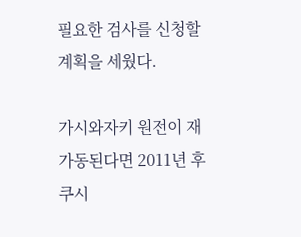필요한 검사를 신청할 계획을 세웠다.

가시와자키 원전이 재가동된다면 2011년 후쿠시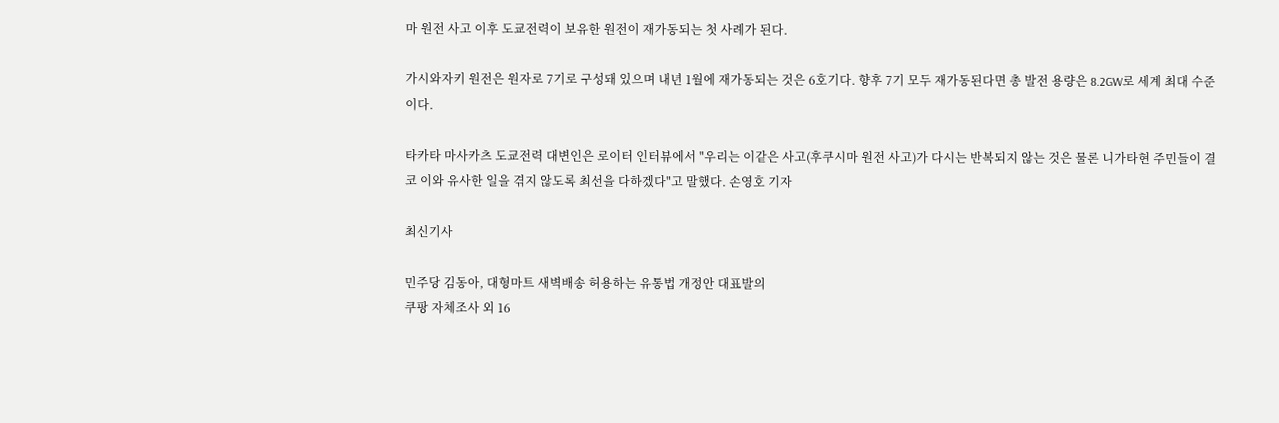마 원전 사고 이후 도쿄전력이 보유한 원전이 재가동되는 첫 사례가 된다.

가시와자키 원전은 원자로 7기로 구성돼 있으며 내년 1월에 재가동되는 것은 6호기다. 향후 7기 모두 재가동된다면 총 발전 용량은 8.2GW로 세계 최대 수준이다.

타카타 마사카츠 도쿄전력 대변인은 로이터 인터뷰에서 "우리는 이같은 사고(후쿠시마 원전 사고)가 다시는 반복되지 않는 것은 물론 니가타현 주민들이 결코 이와 유사한 일을 겪지 않도록 최선을 다하겠다"고 말했다. 손영호 기자

최신기사

민주당 김동아, 대형마트 새벽배송 허용하는 유통법 개정안 대표발의
쿠팡 자체조사 외 16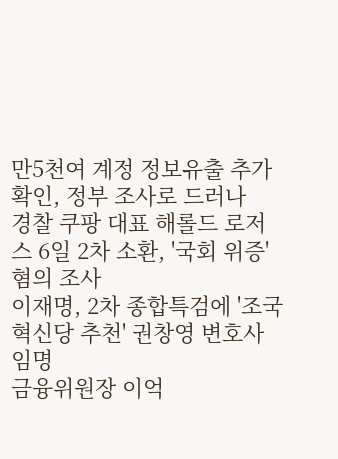만5천여 계정 정보유출 추가 확인, 정부 조사로 드러나
경찰 쿠팡 대표 해롤드 로저스 6일 2차 소환, '국회 위증' 혐의 조사
이재명, 2차 종합특검에 '조국혁신당 추천' 권창영 변호사 임명
금융위원장 이억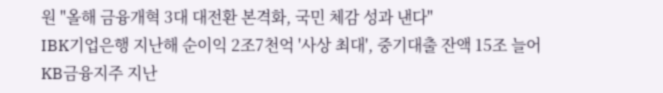원 "올해 금융개혁 3대 대전환 본격화, 국민 체감 성과 낸다"
IBK기업은행 지난해 순이익 2조7천억 '사상 최대', 중기대출 잔액 15조 늘어
KB금융지주 지난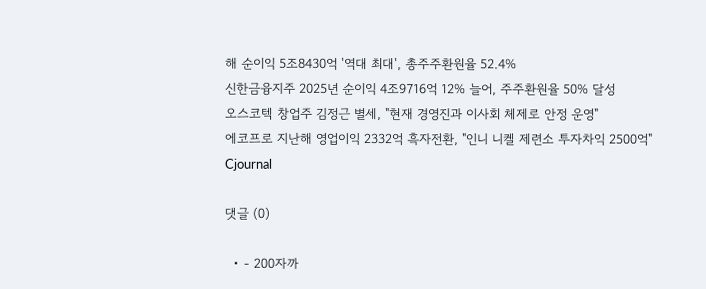해 순이익 5조8430억 '역대 최대', 총주주환원율 52.4%
신한금융지주 2025년 순이익 4조9716억 12% 늘어, 주주환원율 50% 달성
오스코텍 창업주 김정근 별세, "현재 경영진과 이사회 체제로 안정 운영"
에코프로 지난해 영업이익 2332억 흑자전환, "인니 니켈 제련소 투자차익 2500억"
Cjournal

댓글 (0)

  • - 200자까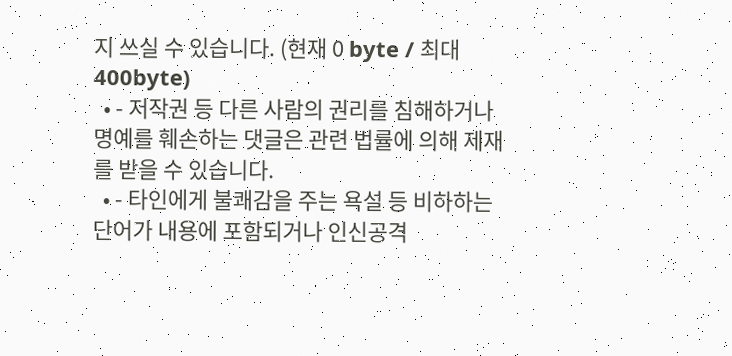지 쓰실 수 있습니다. (현재 0 byte / 최대 400byte)
  • - 저작권 등 다른 사람의 권리를 침해하거나 명예를 훼손하는 댓글은 관련 법률에 의해 제재를 받을 수 있습니다.
  • - 타인에게 불쾌감을 주는 욕설 등 비하하는 단어가 내용에 포함되거나 인신공격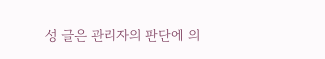성 글은 관리자의 판단에 의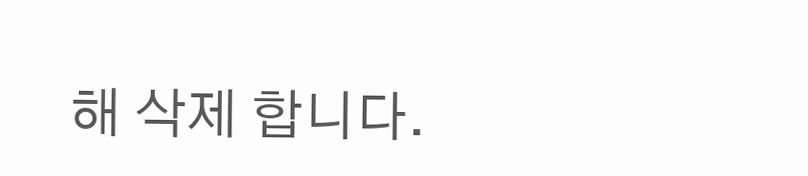해 삭제 합니다.